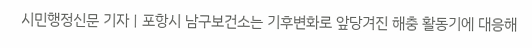시민행정신문 기자 | 포항시 남구보건소는 기후변화로 앞당겨진 해충 활동기에 대응해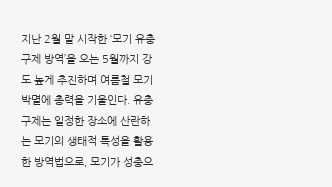지난 2월 말 시작한 ‘모기 유충구제 방역’을 오는 5월까지 강도 높게 추진하며 여름철 모기 박멸에 총력을 기울인다. 유충구제는 일정한 장소에 산란하는 모기의 생태적 특성을 활용한 방역법으로, 모기가 성충으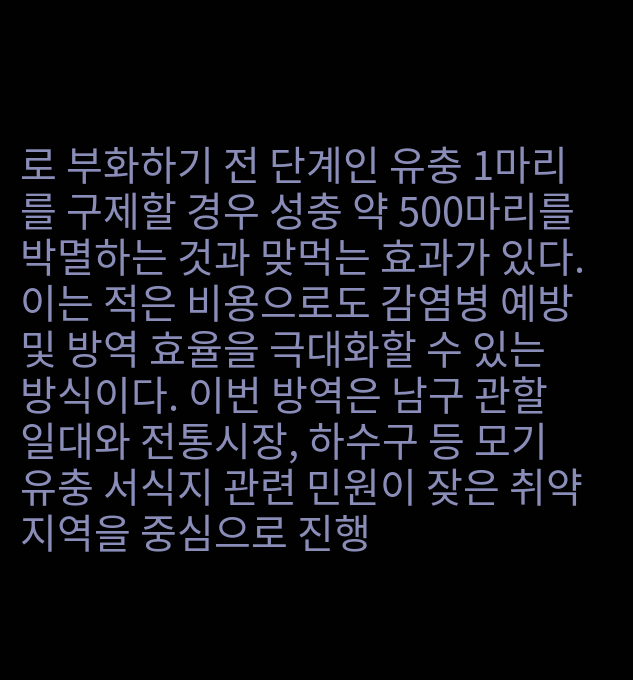로 부화하기 전 단계인 유충 1마리를 구제할 경우 성충 약 500마리를 박멸하는 것과 맞먹는 효과가 있다. 이는 적은 비용으로도 감염병 예방 및 방역 효율을 극대화할 수 있는 방식이다. 이번 방역은 남구 관할 일대와 전통시장, 하수구 등 모기 유충 서식지 관련 민원이 잦은 취약 지역을 중심으로 진행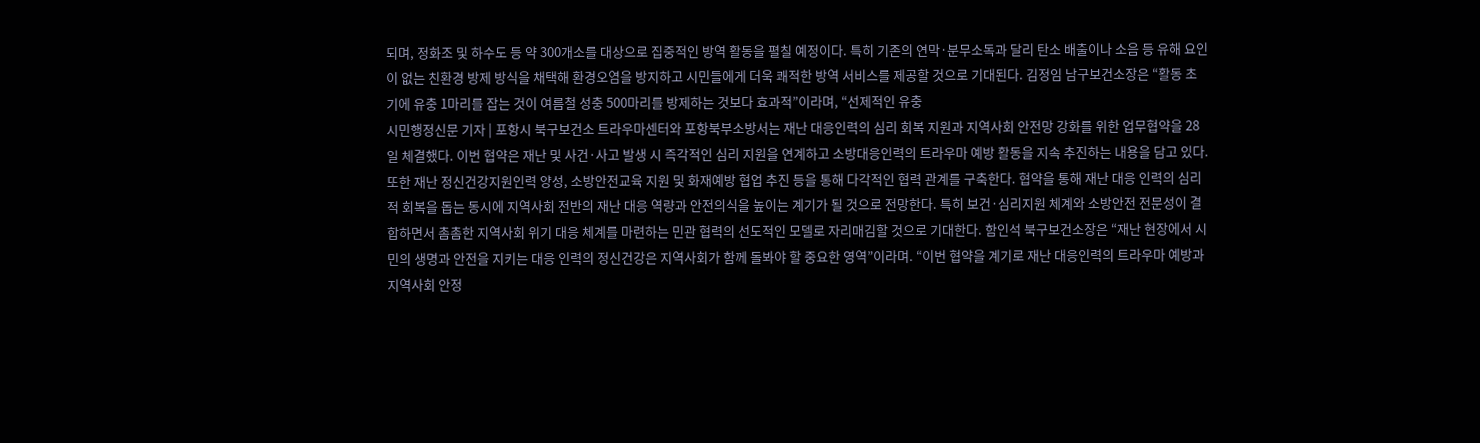되며, 정화조 및 하수도 등 약 300개소를 대상으로 집중적인 방역 활동을 펼칠 예정이다. 특히 기존의 연막·분무소독과 달리 탄소 배출이나 소음 등 유해 요인이 없는 친환경 방제 방식을 채택해 환경오염을 방지하고 시민들에게 더욱 쾌적한 방역 서비스를 제공할 것으로 기대된다. 김정임 남구보건소장은 “활동 초기에 유충 1마리를 잡는 것이 여름철 성충 500마리를 방제하는 것보다 효과적”이라며, “선제적인 유충
시민행정신문 기자 | 포항시 북구보건소 트라우마센터와 포항북부소방서는 재난 대응인력의 심리 회복 지원과 지역사회 안전망 강화를 위한 업무협약을 28일 체결했다. 이번 협약은 재난 및 사건·사고 발생 시 즉각적인 심리 지원을 연계하고 소방대응인력의 트라우마 예방 활동을 지속 추진하는 내용을 담고 있다. 또한 재난 정신건강지원인력 양성, 소방안전교육 지원 및 화재예방 협업 추진 등을 통해 다각적인 협력 관계를 구축한다. 협약을 통해 재난 대응 인력의 심리적 회복을 돕는 동시에 지역사회 전반의 재난 대응 역량과 안전의식을 높이는 계기가 될 것으로 전망한다. 특히 보건·심리지원 체계와 소방안전 전문성이 결합하면서 촘촘한 지역사회 위기 대응 체계를 마련하는 민관 협력의 선도적인 모델로 자리매김할 것으로 기대한다. 함인석 북구보건소장은 “재난 현장에서 시민의 생명과 안전을 지키는 대응 인력의 정신건강은 지역사회가 함께 돌봐야 할 중요한 영역”이라며. “이번 협약을 계기로 재난 대응인력의 트라우마 예방과 지역사회 안정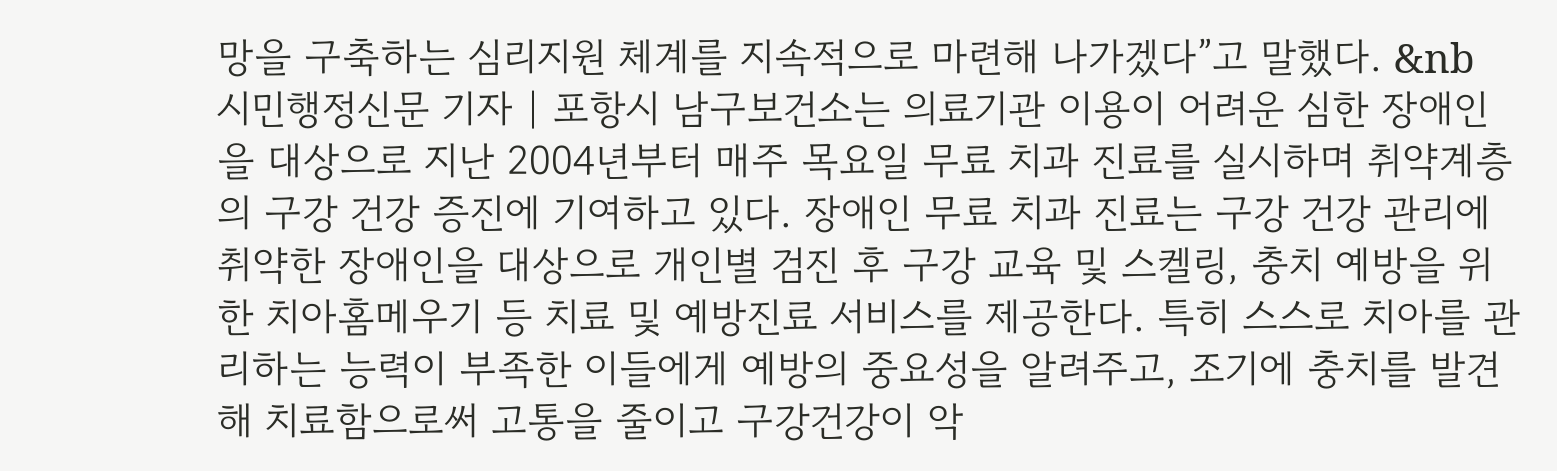망을 구축하는 심리지원 체계를 지속적으로 마련해 나가겠다”고 말했다. &nb
시민행정신문 기자 | 포항시 남구보건소는 의료기관 이용이 어려운 심한 장애인을 대상으로 지난 2004년부터 매주 목요일 무료 치과 진료를 실시하며 취약계층의 구강 건강 증진에 기여하고 있다. 장애인 무료 치과 진료는 구강 건강 관리에 취약한 장애인을 대상으로 개인별 검진 후 구강 교육 및 스켈링, 충치 예방을 위한 치아홈메우기 등 치료 및 예방진료 서비스를 제공한다. 특히 스스로 치아를 관리하는 능력이 부족한 이들에게 예방의 중요성을 알려주고, 조기에 충치를 발견해 치료함으로써 고통을 줄이고 구강건강이 악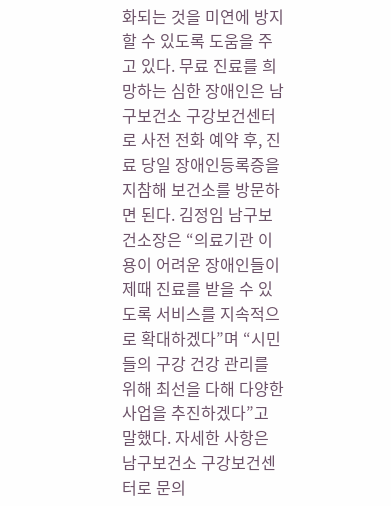화되는 것을 미연에 방지할 수 있도록 도움을 주고 있다. 무료 진료를 희망하는 심한 장애인은 남구보건소 구강보건센터로 사전 전화 예약 후, 진료 당일 장애인등록증을 지참해 보건소를 방문하면 된다. 김정임 남구보건소장은 “의료기관 이용이 어려운 장애인들이 제때 진료를 받을 수 있도록 서비스를 지속적으로 확대하겠다”며 “시민들의 구강 건강 관리를 위해 최선을 다해 다양한 사업을 추진하겠다”고 말했다. 자세한 사항은 남구보건소 구강보건센터로 문의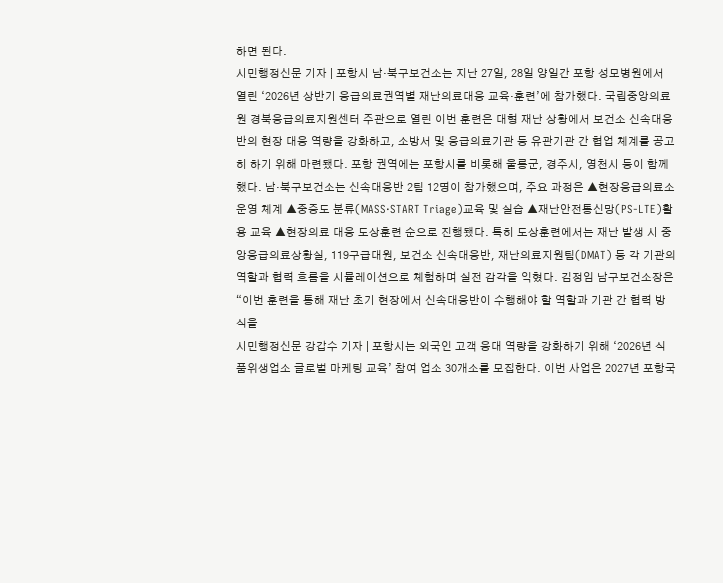하면 된다.
시민행정신문 기자 | 포항시 남·북구보건소는 지난 27일, 28일 양일간 포항 성모병원에서 열린 ‘2026년 상반기 응급의료권역별 재난의료대응 교육·훈련’에 참가했다. 국립중앙의료원 경북응급의료지원센터 주관으로 열린 이번 훈련은 대형 재난 상황에서 보건소 신속대응반의 현장 대응 역량을 강화하고, 소방서 및 응급의료기관 등 유관기관 간 협업 체계를 공고히 하기 위해 마련됐다. 포항 권역에는 포항시를 비롯해 울릉군, 경주시, 영천시 등이 함께했다. 남·북구보건소는 신속대응반 2팀 12명이 참가했으며, 주요 과정은 ▲현장응급의료소 운영 체계 ▲중증도 분류(MASS·START Triage)교육 및 실습 ▲재난안전통신망(PS-LTE)활용 교육 ▲현장의료 대응 도상훈련 순으로 진행됐다. 특히 도상훈련에서는 재난 발생 시 중앙응급의료상황실, 119구급대원, 보건소 신속대응반, 재난의료지원팀(DMAT) 등 각 기관의 역할과 협력 흐름을 시뮬레이션으로 체험하며 실전 감각을 익혔다. 김정임 남구보건소장은 “이번 훈련을 통해 재난 초기 현장에서 신속대응반이 수행해야 할 역할과 기관 간 협력 방식을
시민행정신문 강갑수 기자 | 포항시는 외국인 고객 응대 역량을 강화하기 위해 ‘2026년 식품위생업소 글로벌 마케팅 교육’ 참여 업소 30개소를 모집한다. 이번 사업은 2027년 포항국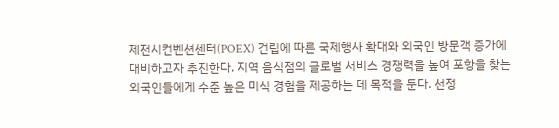제전시컨벤션센터(POEX) 건립에 따른 국제행사 확대와 외국인 방문객 증가에 대비하고자 추진한다. 지역 음식점의 글로벌 서비스 경쟁력을 높여 포항을 찾는 외국인들에게 수준 높은 미식 경험을 제공하는 데 목적을 둔다. 선정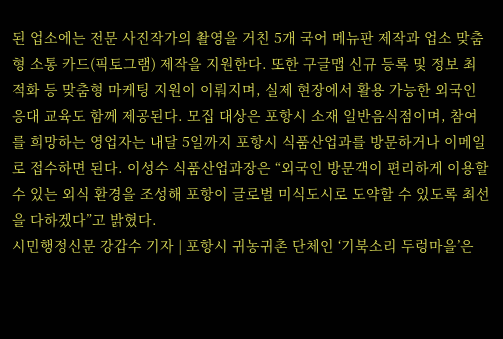된 업소에는 전문 사진작가의 촬영을 거친 5개 국어 메뉴판 제작과 업소 맞춤형 소통 카드(픽토그램) 제작을 지원한다. 또한 구글맵 신규 등록 및 정보 최적화 등 맞춤형 마케팅 지원이 이뤄지며, 실제 현장에서 활용 가능한 외국인 응대 교육도 함께 제공된다. 모집 대상은 포항시 소재 일반음식점이며, 참여를 희망하는 영업자는 내달 5일까지 포항시 식품산업과를 방문하거나 이메일로 접수하면 된다. 이성수 식품산업과장은 “외국인 방문객이 편리하게 이용할 수 있는 외식 환경을 조성해 포항이 글로벌 미식도시로 도약할 수 있도록 최선을 다하겠다”고 밝혔다.
시민행정신문 강갑수 기자 | 포항시 귀농귀촌 단체인 ‘기북소리 두렁마을’은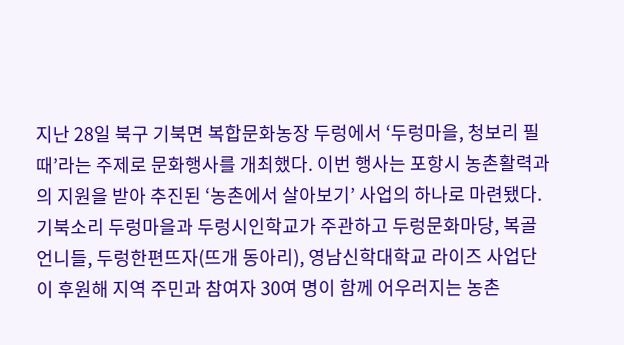지난 28일 북구 기북면 복합문화농장 두렁에서 ‘두렁마을, 청보리 필 때’라는 주제로 문화행사를 개최했다. 이번 행사는 포항시 농촌활력과의 지원을 받아 추진된 ‘농촌에서 살아보기’ 사업의 하나로 마련됐다. 기북소리 두렁마을과 두렁시인학교가 주관하고 두렁문화마당, 복골언니들, 두렁한편뜨자(뜨개 동아리), 영남신학대학교 라이즈 사업단이 후원해 지역 주민과 참여자 30여 명이 함께 어우러지는 농촌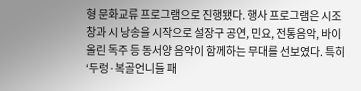형 문화교류 프로그램으로 진행됐다. 행사 프로그램은 시조 창과 시 낭송을 시작으로 설장구 공연, 민요, 전통음악, 바이올린 독주 등 동서양 음악이 함께하는 무대를 선보였다. 특히 ‘두렁·복골언니들 패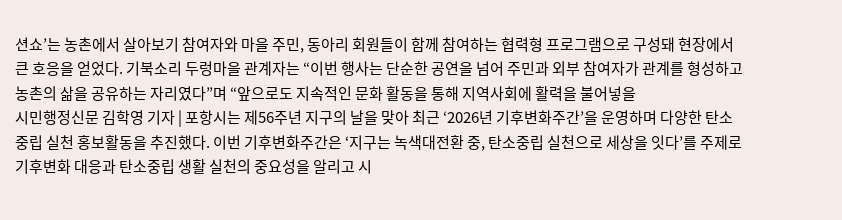션쇼’는 농촌에서 살아보기 참여자와 마을 주민, 동아리 회원들이 함께 참여하는 협력형 프로그램으로 구성돼 현장에서 큰 호응을 얻었다. 기북소리 두렁마을 관계자는 “이번 행사는 단순한 공연을 넘어 주민과 외부 참여자가 관계를 형성하고 농촌의 삶을 공유하는 자리였다”며 “앞으로도 지속적인 문화 활동을 통해 지역사회에 활력을 불어넣을
시민행정신문 김학영 기자 | 포항시는 제56주년 지구의 날을 맞아 최근 ‘2026년 기후변화주간’을 운영하며 다양한 탄소중립 실천 홍보활동을 추진했다. 이번 기후변화주간은 ‘지구는 녹색대전환 중, 탄소중립 실천으로 세상을 잇다’를 주제로 기후변화 대응과 탄소중립 생활 실천의 중요성을 알리고 시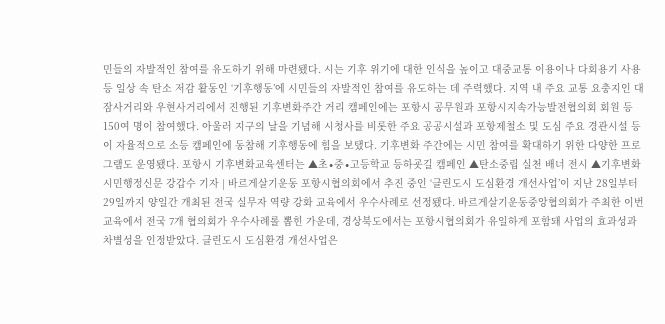민들의 자발적인 참여를 유도하기 위해 마련됐다. 시는 기후 위기에 대한 인식을 높이고 대중교통 이용이나 다회용기 사용 등 일상 속 탄소 저감 활동인 ‘기후행동’에 시민들의 자발적인 참여를 유도하는 데 주력했다. 지역 내 주요 교통 요충지인 대잠사거리와 우현사거리에서 진행된 기후변화주간 거리 캠페인에는 포항시 공무원과 포항시지속가능발전협의회 회원 등 150여 명이 참여했다. 아울러 지구의 날을 기념해 시청사를 비롯한 주요 공공시설과 포항제철소 및 도심 주요 경관시설 등이 자율적으로 소등 캠페인에 동참해 기후행동에 힘을 보탰다. 기후변화 주간에는 시민 참여를 확대하기 위한 다양한 프로그램도 운영됐다. 포항시 기후변화교육센터는 ▲초∙중∙고등학교 등하굣길 캠페인 ▲탄소중립 실천 배너 전시 ▲기후변화
시민행정신문 강갑수 기자 | 바르게살기운동 포항시협의회에서 추진 중인 ‘클린도시 도심환경 개선사업’이 지난 28일부터 29일까지 양일간 개최된 전국 실무자 역량 강화 교육에서 우수사례로 선정됐다. 바르게살기운동중앙협의회가 주최한 이번 교육에서 전국 7개 협의회가 우수사례롤 뽑힌 가운데, 경상북도에서는 포항시협의회가 유일하게 포함돼 사업의 효과성과 차별성을 인정받았다. 클린도시 도심환경 개선사업은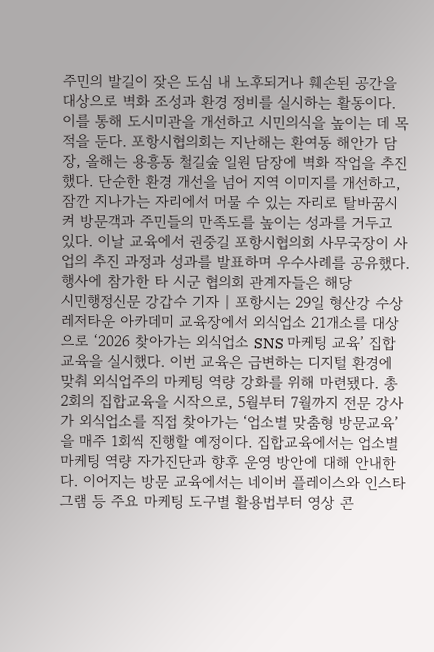주민의 발길이 잦은 도심 내 노후되거나 훼손된 공간을 대상으로 벽화 조성과 환경 정비를 실시하는 활동이다. 이를 통해 도시미관을 개선하고 시민의식을 높이는 데 목적을 둔다. 포항시협의회는 지난해는 환여동 해안가 담장, 올해는 용흥동 철길숲 일원 담장에 벽화 작업을 추진했다. 단순한 환경 개선을 넘어 지역 이미지를 개선하고, 잠깐 지나가는 자리에서 머물 수 있는 자리로 탈바꿈시켜 방문객과 주민들의 만족도를 높이는 성과를 거두고 있다. 이날 교육에서 권중길 포항시협의회 사무국장이 사업의 추진 과정과 성과를 발표하며 우수사례를 공유했다. 행사에 참가한 타 시군 협의회 관계자들은 해당
시민행정신문 강갑수 기자 | 포항시는 29일 형산강 수상레저타운 아카데미 교육장에서 외식업소 21개소를 대상으로 ‘2026 찾아가는 외식업소 SNS 마케팅 교육’ 집합교육을 실시했다. 이번 교육은 급변하는 디지털 환경에 맞춰 외식업주의 마케팅 역량 강화를 위해 마련됐다. 총 2회의 집합교육을 시작으로, 5월부터 7월까지 전문 강사가 외식업소를 직접 찾아가는 ‘업소별 맞춤형 방문교육’을 매주 1회씩 진행할 예정이다. 집합교육에서는 업소별 마케팅 역량 자가진단과 향후 운영 방안에 대해 안내한다. 이어지는 방문 교육에서는 네이버 플레이스와 인스타그램 등 주요 마케팅 도구별 활용법부터 영상 콘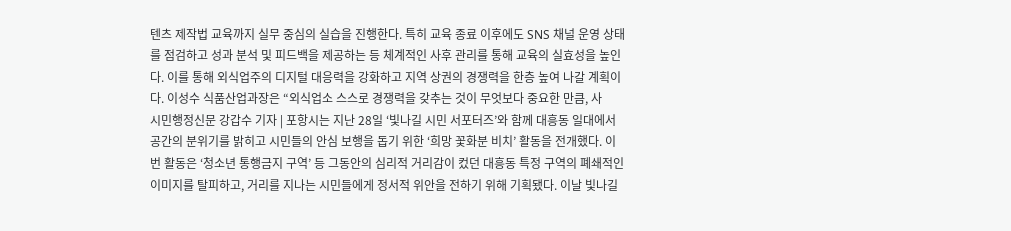텐츠 제작법 교육까지 실무 중심의 실습을 진행한다. 특히 교육 종료 이후에도 SNS 채널 운영 상태를 점검하고 성과 분석 및 피드백을 제공하는 등 체계적인 사후 관리를 통해 교육의 실효성을 높인다. 이를 통해 외식업주의 디지털 대응력을 강화하고 지역 상권의 경쟁력을 한층 높여 나갈 계획이다. 이성수 식품산업과장은 “외식업소 스스로 경쟁력을 갖추는 것이 무엇보다 중요한 만큼, 사
시민행정신문 강갑수 기자 | 포항시는 지난 28일 ‘빛나길 시민 서포터즈’와 함께 대흥동 일대에서 공간의 분위기를 밝히고 시민들의 안심 보행을 돕기 위한 ‘희망 꽃화분 비치’ 활동을 전개했다. 이번 활동은 ‘청소년 통행금지 구역’ 등 그동안의 심리적 거리감이 컸던 대흥동 특정 구역의 폐쇄적인 이미지를 탈피하고, 거리를 지나는 시민들에게 정서적 위안을 전하기 위해 기획됐다. 이날 빛나길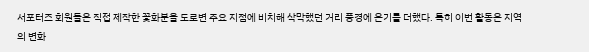서포터즈 회원들은 직접 제작한 꽃화분을 도로변 주요 지점에 비치해 삭막했던 거리 풍경에 온기를 더했다. 특히 이번 활동은 지역의 변화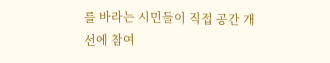를 바라는 시민들이 직접 공간 개선에 참여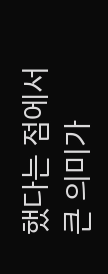했다는 점에서 큰 의미가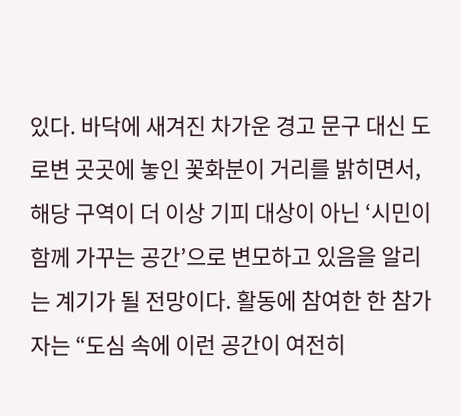있다. 바닥에 새겨진 차가운 경고 문구 대신 도로변 곳곳에 놓인 꽃화분이 거리를 밝히면서, 해당 구역이 더 이상 기피 대상이 아닌 ‘시민이 함께 가꾸는 공간’으로 변모하고 있음을 알리는 계기가 될 전망이다. 활동에 참여한 한 참가자는 “도심 속에 이런 공간이 여전히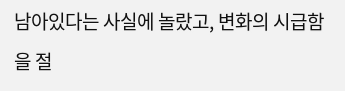남아있다는 사실에 놀랐고, 변화의 시급함을 절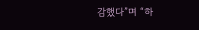감했다”며 “하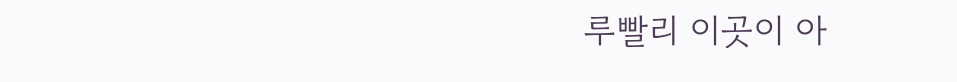루빨리 이곳이 아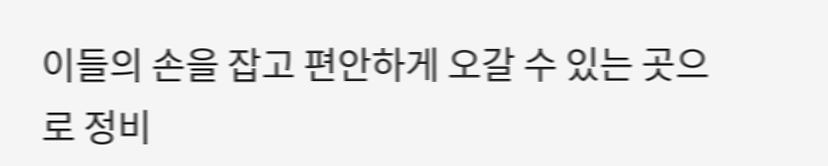이들의 손을 잡고 편안하게 오갈 수 있는 곳으로 정비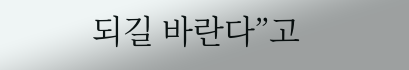되길 바란다”고